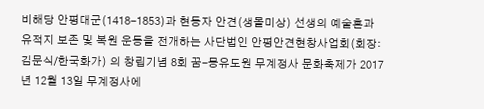비해당 안평대군(1418-1853)과 현동자 안견(생몰미상) 선생의 예술혼과 유적지 보존 및 복원 운동을 전개하는 사단법인 안평안견현창사업회(회장: 김문식/한국화가) 의 창립기념 8회 꿈-몽유도원 무계정사 문화축제가 2017년 12월 13일 무계정사에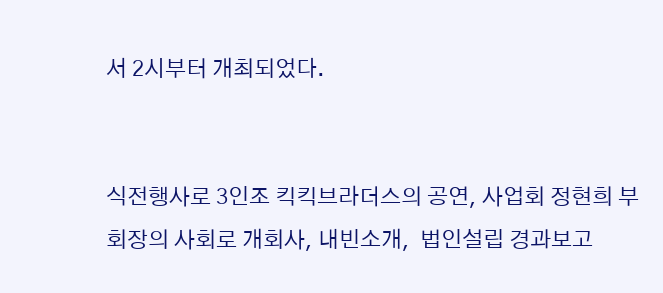서 2시부터 개최되었다.


식전행사로 3인조 킥킥브라더스의 공연, 사업회 정현희 부회장의 사회로 개회사, 내빈소개,  법인설립 경과보고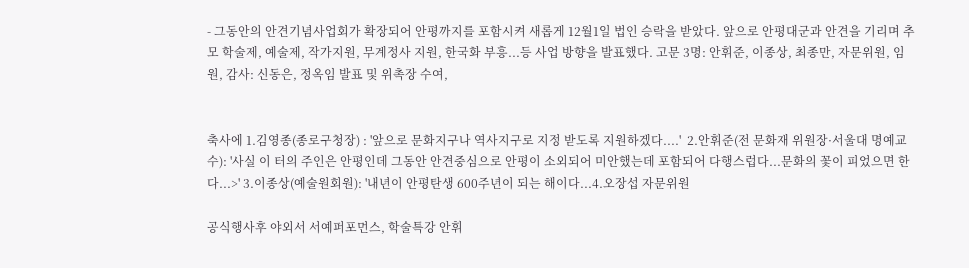- 그동안의 안견기념사업회가 확장되어 안평까지를 포함시켜 새롭게 12월1일 법인 승락을 받았다. 앞으로 안평대군과 안견을 기리며 추모 학술제, 예술제, 작가지원, 무계정사 지원, 한국화 부흥...등 사업 방향을 발표했다. 고문 3명: 안휘준, 이종상, 최종만, 자문위원, 임원, 감사: 신동은, 정옥임 발표 및 위촉장 수여,


축사에 1.김영종(종로구청장) : '앞으로 문화지구나 역사지구로 지정 받도록 지원하겠다....'  2.안휘준(전 문화재 위원장·서울대 명예교수): '사실 이 터의 주인은 안평인데 그동안 안견중심으로 안평이 소외되어 미안했는데 포함되어 다행스럽다...문화의 꽃이 피었으면 한다...>' 3.이종상(예술원회원): '내년이 안평탄생 600주년이 되는 해이다...4.오장섭 자문위원

공식행사후 야외서 서예퍼포먼스, 학술특강 안휘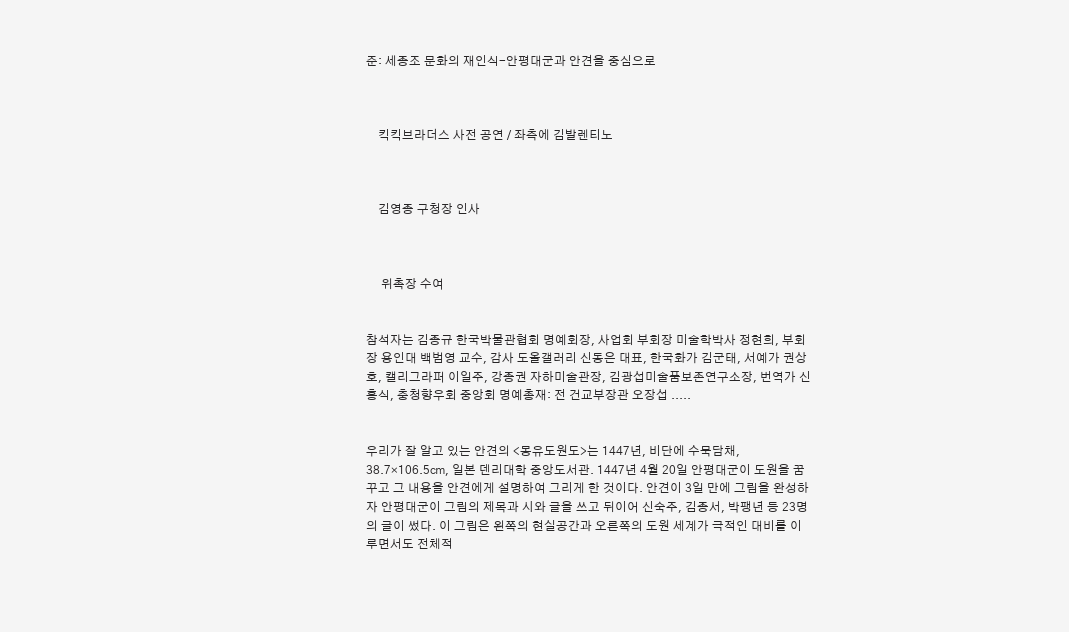준: 세종조 문화의 재인식-안평대군과 안견을 중심으로



    킥킥브라더스 사전 공연 / 좌측에 김발렌티노



    김영종 구청장 인사



     위촉장 수여


참석자는 김종규 한국박물관협회 명예회장, 사업회 부회장 미술학박사 정현희, 부회장 용인대 백범영 교수, 감사 도올갤러리 신동은 대표, 한국화가 김군태, 서예가 권상호, 캘리그라퍼 이일주, 강종권 자하미술관장, 김광섭미술품보존연구소장, 번역가 신흥식, 충청향우회 중앙회 명예총재: 전 건교부장관 오장섭 .....


우리가 잘 알고 있는 안견의 <몽유도원도>는 1447년, 비단에 수묵담채, 38.7×106.5㎝, 일본 덴리대학 중앙도서관. 1447년 4월 20일 안평대군이 도원을 꿈꾸고 그 내용을 안견에게 설명하여 그리게 한 것이다. 안견이 3일 만에 그림을 완성하자 안평대군이 그림의 제목과 시와 글을 쓰고 뒤이어 신숙주, 김종서, 박팽년 등 23명의 글이 썼다. 이 그림은 왼쪽의 현실공간과 오른쪽의 도원 세계가 극적인 대비를 이루면서도 전체적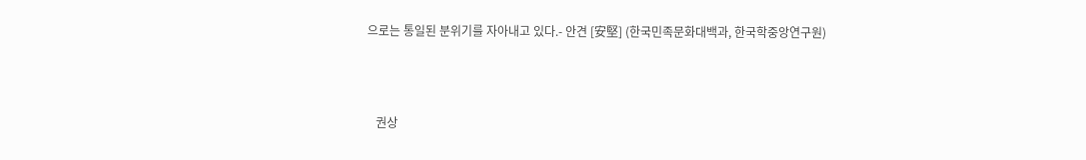으로는 통일된 분위기를 자아내고 있다.- 안견 [安堅] (한국민족문화대백과, 한국학중앙연구원)



   권상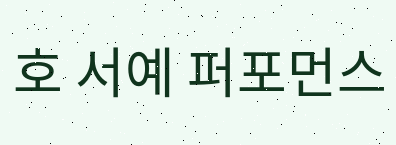호 서예 퍼포먼스